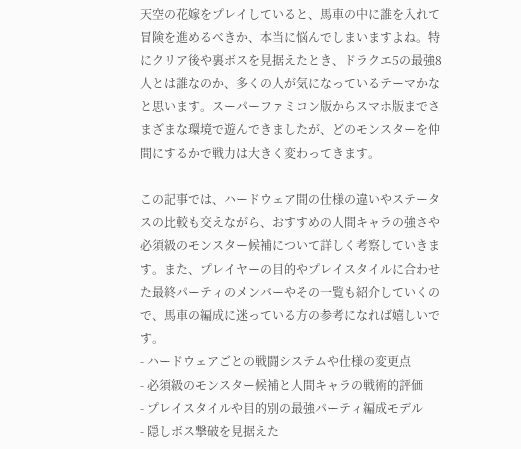天空の花嫁をプレイしていると、馬車の中に誰を入れて冒険を進めるべきか、本当に悩んでしまいますよね。特にクリア後や裏ボスを見据えたとき、ドラクエ5の最強8人とは誰なのか、多くの人が気になっているテーマかなと思います。スーパーファミコン版からスマホ版までさまざまな環境で遊んできましたが、どのモンスターを仲間にするかで戦力は大きく変わってきます。

この記事では、ハードウェア間の仕様の違いやステータスの比較も交えながら、おすすめの人間キャラの強さや必須級のモンスター候補について詳しく考察していきます。また、プレイヤーの目的やプレイスタイルに合わせた最終パーティのメンバーやその一覧も紹介していくので、馬車の編成に迷っている方の参考になれば嬉しいです。
- ハードウェアごとの戦闘システムや仕様の変更点
- 必須級のモンスター候補と人間キャラの戦術的評価
- プレイスタイルや目的別の最強パーティ編成モデル
- 隠しボス撃破を見据えた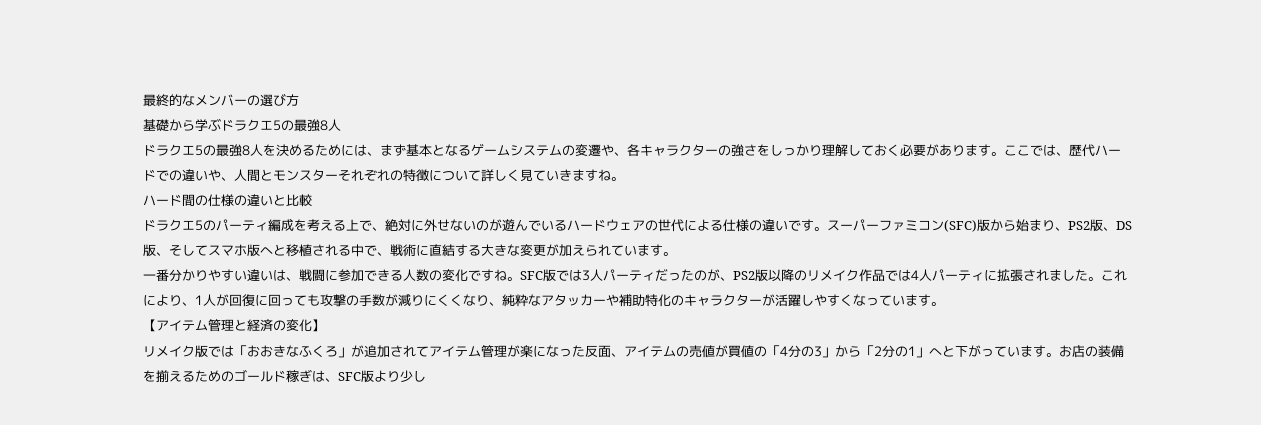最終的なメンバーの選び方
基礎から学ぶドラクエ5の最強8人
ドラクエ5の最強8人を決めるためには、まず基本となるゲームシステムの変遷や、各キャラクターの強さをしっかり理解しておく必要があります。ここでは、歴代ハードでの違いや、人間とモンスターそれぞれの特徴について詳しく見ていきますね。
ハード間の仕様の違いと比較
ドラクエ5のパーティ編成を考える上で、絶対に外せないのが遊んでいるハードウェアの世代による仕様の違いです。スーパーファミコン(SFC)版から始まり、PS2版、DS版、そしてスマホ版へと移植される中で、戦術に直結する大きな変更が加えられています。
一番分かりやすい違いは、戦闘に参加できる人数の変化ですね。SFC版では3人パーティだったのが、PS2版以降のリメイク作品では4人パーティに拡張されました。これにより、1人が回復に回っても攻撃の手数が減りにくくなり、純粋なアタッカーや補助特化のキャラクターが活躍しやすくなっています。
【アイテム管理と経済の変化】
リメイク版では「おおきなふくろ」が追加されてアイテム管理が楽になった反面、アイテムの売値が買値の「4分の3」から「2分の1」へと下がっています。お店の装備を揃えるためのゴールド稼ぎは、SFC版より少し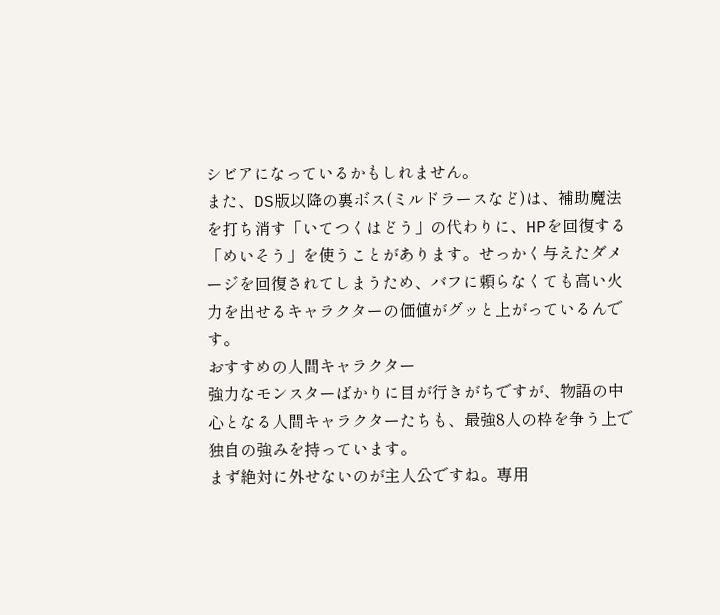シビアになっているかもしれません。
また、DS版以降の裏ボス(ミルドラースなど)は、補助魔法を打ち消す「いてつくはどう」の代わりに、HPを回復する「めいそう」を使うことがあります。せっかく与えたダメージを回復されてしまうため、バフに頼らなくても高い火力を出せるキャラクターの価値がグッと上がっているんです。
おすすめの人間キャラクター
強力なモンスターばかりに目が行きがちですが、物語の中心となる人間キャラクターたちも、最強8人の枠を争う上で独自の強みを持っています。
まず絶対に外せないのが主人公ですね。専用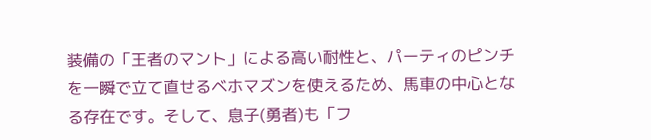装備の「王者のマント」による高い耐性と、パーティのピンチを一瞬で立て直せるベホマズンを使えるため、馬車の中心となる存在です。そして、息子(勇者)も「フ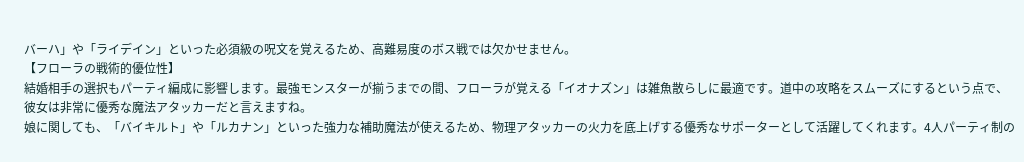バーハ」や「ライデイン」といった必須級の呪文を覚えるため、高難易度のボス戦では欠かせません。
【フローラの戦術的優位性】
結婚相手の選択もパーティ編成に影響します。最強モンスターが揃うまでの間、フローラが覚える「イオナズン」は雑魚散らしに最適です。道中の攻略をスムーズにするという点で、彼女は非常に優秀な魔法アタッカーだと言えますね。
娘に関しても、「バイキルト」や「ルカナン」といった強力な補助魔法が使えるため、物理アタッカーの火力を底上げする優秀なサポーターとして活躍してくれます。4人パーティ制の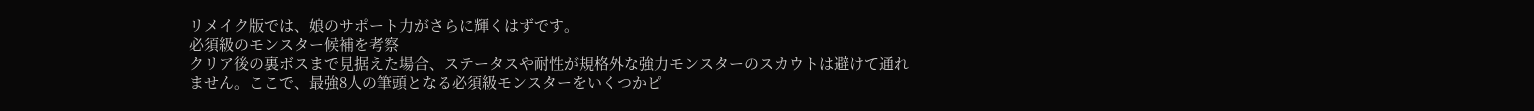リメイク版では、娘のサポート力がさらに輝くはずです。
必須級のモンスター候補を考察
クリア後の裏ボスまで見据えた場合、ステータスや耐性が規格外な強力モンスターのスカウトは避けて通れません。ここで、最強8人の筆頭となる必須級モンスターをいくつかピ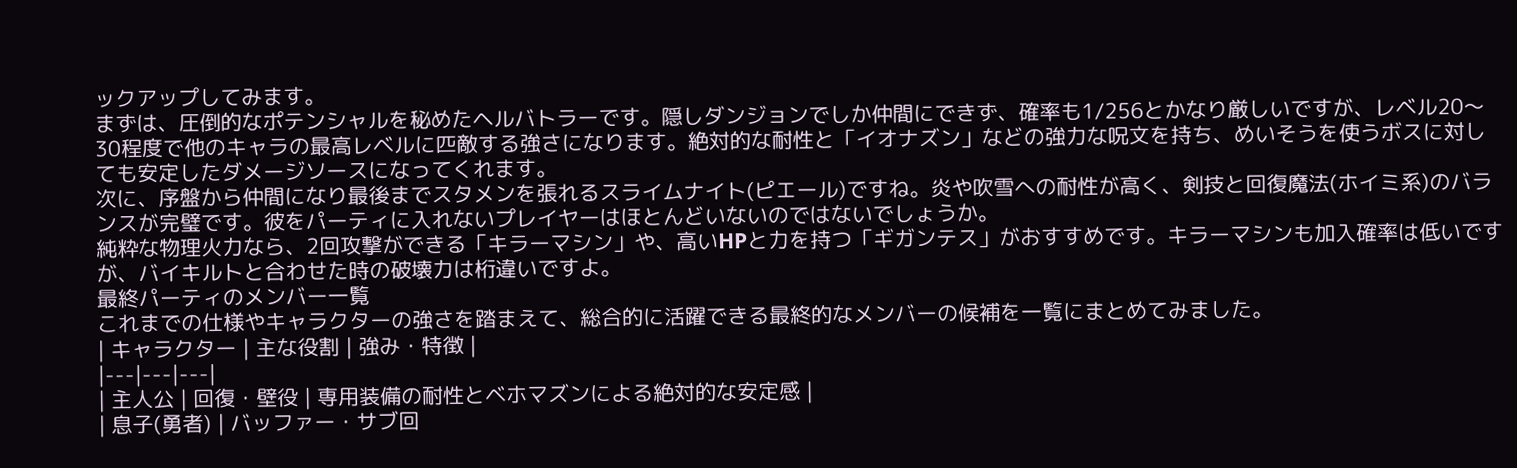ックアップしてみます。
まずは、圧倒的なポテンシャルを秘めたヘルバトラーです。隠しダンジョンでしか仲間にできず、確率も1/256とかなり厳しいですが、レベル20〜30程度で他のキャラの最高レベルに匹敵する強さになります。絶対的な耐性と「イオナズン」などの強力な呪文を持ち、めいそうを使うボスに対しても安定したダメージソースになってくれます。
次に、序盤から仲間になり最後までスタメンを張れるスライムナイト(ピエール)ですね。炎や吹雪への耐性が高く、剣技と回復魔法(ホイミ系)のバランスが完璧です。彼をパーティに入れないプレイヤーはほとんどいないのではないでしょうか。
純粋な物理火力なら、2回攻撃ができる「キラーマシン」や、高いHPと力を持つ「ギガンテス」がおすすめです。キラーマシンも加入確率は低いですが、バイキルトと合わせた時の破壊力は桁違いですよ。
最終パーティのメンバー一覧
これまでの仕様やキャラクターの強さを踏まえて、総合的に活躍できる最終的なメンバーの候補を一覧にまとめてみました。
| キャラクター | 主な役割 | 強み・特徴 |
|---|---|---|
| 主人公 | 回復・壁役 | 専用装備の耐性とベホマズンによる絶対的な安定感 |
| 息子(勇者) | バッファー・サブ回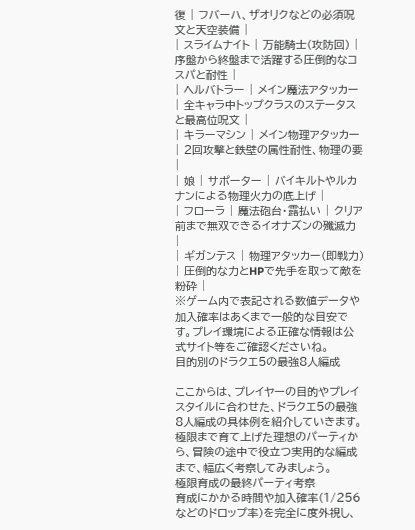復 | フバーハ、ザオリクなどの必須呪文と天空装備 |
| スライムナイト | 万能騎士(攻防回) | 序盤から終盤まで活躍する圧倒的なコスパと耐性 |
| ヘルバトラー | メイン魔法アタッカー | 全キャラ中トップクラスのステータスと最高位呪文 |
| キラーマシン | メイン物理アタッカー | 2回攻撃と鉄壁の属性耐性、物理の要 |
| 娘 | サポーター | バイキルトやルカナンによる物理火力の底上げ |
| フローラ | 魔法砲台・露払い | クリア前まで無双できるイオナズンの殲滅力 |
| ギガンテス | 物理アタッカー(即戦力) | 圧倒的な力とHPで先手を取って敵を粉砕 |
※ゲーム内で表記される数値データや加入確率はあくまで一般的な目安です。プレイ環境による正確な情報は公式サイト等をご確認くださいね。
目的別のドラクエ5の最強8人編成

ここからは、プレイヤーの目的やプレイスタイルに合わせた、ドラクエ5の最強8人編成の具体例を紹介していきます。極限まで育て上げた理想のパーティから、冒険の途中で役立つ実用的な編成まで、幅広く考察してみましょう。
極限育成の最終パーティ考察
育成にかかる時間や加入確率(1/256などのドロップ率)を完全に度外視し、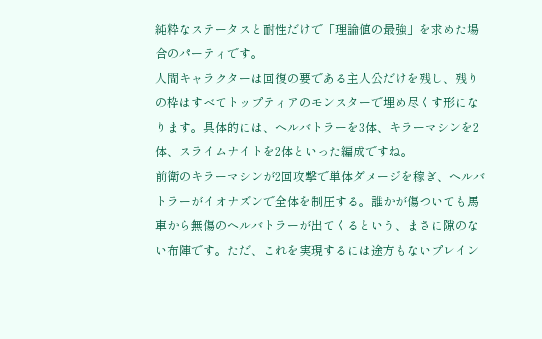純粋なステータスと耐性だけで「理論値の最強」を求めた場合のパーティです。
人間キャラクターは回復の要である主人公だけを残し、残りの枠はすべてトップティアのモンスターで埋め尽くす形になります。具体的には、ヘルバトラーを3体、キラーマシンを2体、スライムナイトを2体といった編成ですね。
前衛のキラーマシンが2回攻撃で単体ダメージを稼ぎ、ヘルバトラーがイオナズンで全体を制圧する。誰かが傷ついても馬車から無傷のヘルバトラーが出てくるという、まさに隙のない布陣です。ただ、これを実現するには途方もないプレイン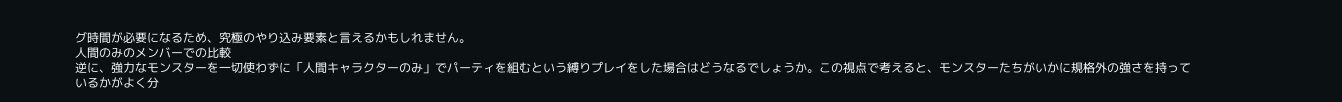グ時間が必要になるため、究極のやり込み要素と言えるかもしれません。
人間のみのメンバーでの比較
逆に、強力なモンスターを一切使わずに「人間キャラクターのみ」でパーティを組むという縛りプレイをした場合はどうなるでしょうか。この視点で考えると、モンスターたちがいかに規格外の強さを持っているかがよく分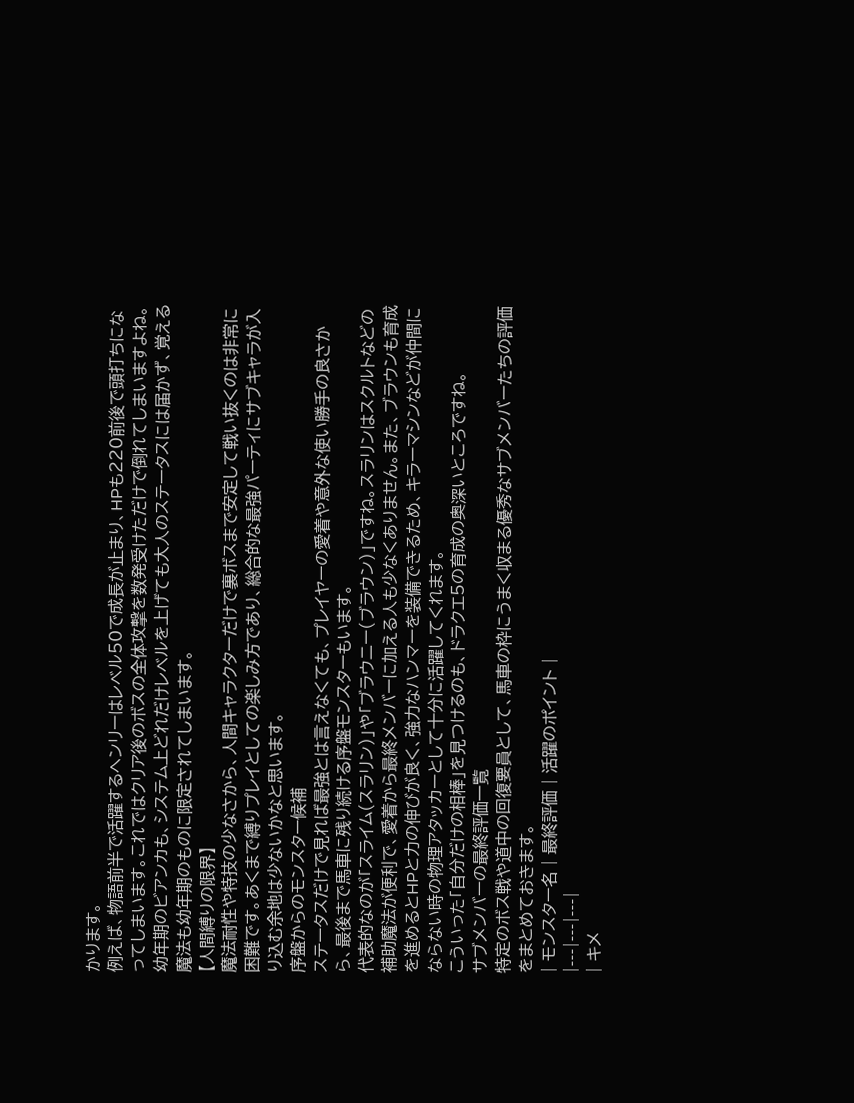かります。
例えば、物語前半で活躍するヘンリーはレベル50で成長が止まり、HPも220前後で頭打ちになってしまいます。これではクリア後のボスの全体攻撃を数発受けただけで倒れてしまいますよね。
幼年期のビアンカも、システム上どれだけレベルを上げても大人のステータスには届かず、覚える魔法も幼年期のものに限定されてしまいます。
【人間縛りの限界】
魔法耐性や特技の少なさから、人間キャラクターだけで裏ボスまで安定して戦い抜くのは非常に困難です。あくまで縛りプレイとしての楽しみ方であり、総合的な最強パーティにサブキャラが入り込む余地は少ないかなと思います。
序盤からのモンスター候補
ステータスだけで見れば最強とは言えなくても、プレイヤーの愛着や意外な使い勝手の良さから、最後まで馬車に残り続ける序盤モンスターもいます。
代表的なのが「スライム(スラリン)」や「ブラウニー(ブラウン)」ですね。スラリンはスクルトなどの補助魔法が便利で、愛着から最終メンバーに加える人も少なくありません。また、ブラウンも育成を進めるとHPと力の伸びが良く、強力なハンマーを装備できるため、キラーマシンなどが仲間にならない時の物理アタッカーとして十分に活躍してくれます。
こういった「自分だけの相棒」を見つけるのも、ドラクエ5の育成の奥深いところですね。
サブメンバーの最終評価一覧
特定のボス戦や道中の回復要員として、馬車の枠にうまく収まる優秀なサブメンバーたちの評価をまとめておきます。
| モンスター名 | 最終評価 | 活躍のポイント |
|---|---|---|
| キメ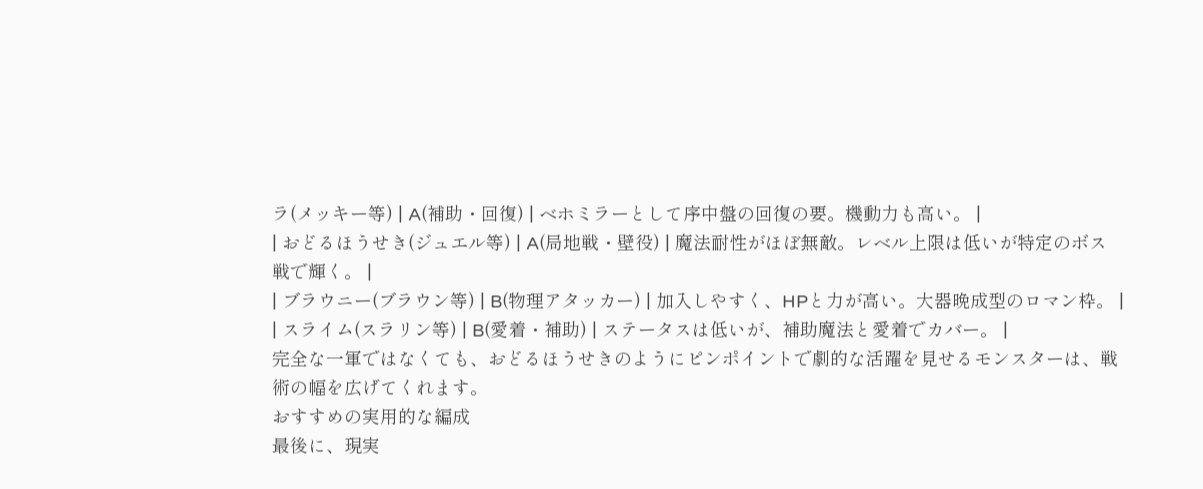ラ(メッキー等) | A(補助・回復) | ベホミラーとして序中盤の回復の要。機動力も高い。 |
| おどるほうせき(ジュエル等) | A(局地戦・壁役) | 魔法耐性がほぼ無敵。レベル上限は低いが特定のボス戦で輝く。 |
| ブラウニー(ブラウン等) | B(物理アタッカー) | 加入しやすく、HPと力が高い。大器晩成型のロマン枠。 |
| スライム(スラリン等) | B(愛着・補助) | ステータスは低いが、補助魔法と愛着でカバー。 |
完全な一軍ではなくても、おどるほうせきのようにピンポイントで劇的な活躍を見せるモンスターは、戦術の幅を広げてくれます。
おすすめの実用的な編成
最後に、現実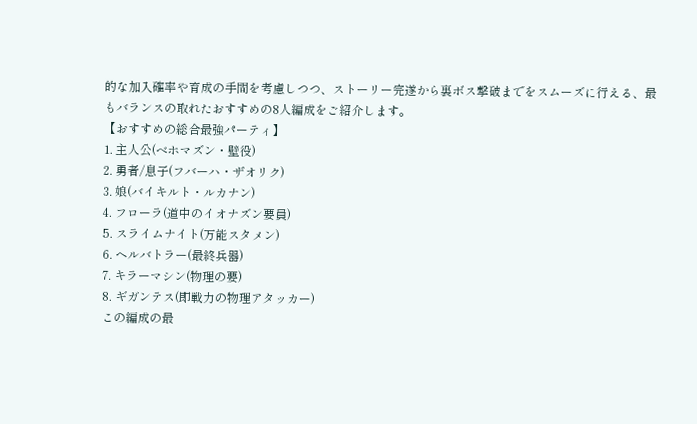的な加入確率や育成の手間を考慮しつつ、ストーリー完遂から裏ボス撃破までをスムーズに行える、最もバランスの取れたおすすめの8人編成をご紹介します。
【おすすめの総合最強パーティ】
1. 主人公(ベホマズン・壁役)
2. 勇者/息子(フバーハ・ザオリク)
3. 娘(バイキルト・ルカナン)
4. フローラ(道中のイオナズン要員)
5. スライムナイト(万能スタメン)
6. ヘルバトラー(最終兵器)
7. キラーマシン(物理の要)
8. ギガンテス(即戦力の物理アタッカー)
この編成の最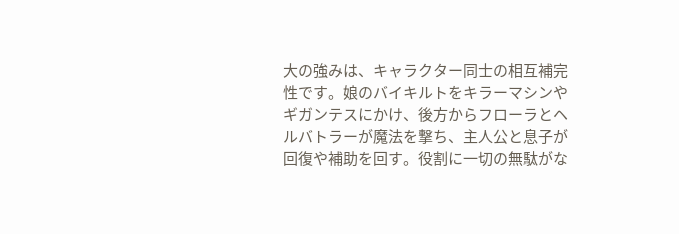大の強みは、キャラクター同士の相互補完性です。娘のバイキルトをキラーマシンやギガンテスにかけ、後方からフローラとヘルバトラーが魔法を撃ち、主人公と息子が回復や補助を回す。役割に一切の無駄がな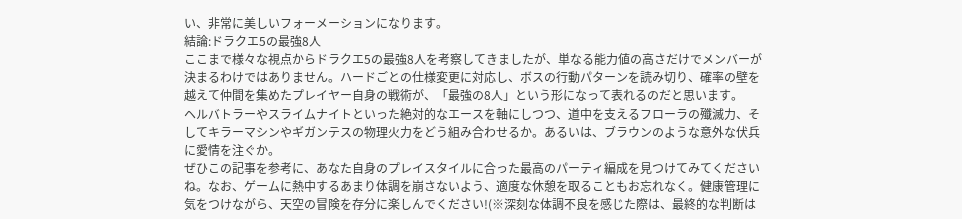い、非常に美しいフォーメーションになります。
結論:ドラクエ5の最強8人
ここまで様々な視点からドラクエ5の最強8人を考察してきましたが、単なる能力値の高さだけでメンバーが決まるわけではありません。ハードごとの仕様変更に対応し、ボスの行動パターンを読み切り、確率の壁を越えて仲間を集めたプレイヤー自身の戦術が、「最強の8人」という形になって表れるのだと思います。
ヘルバトラーやスライムナイトといった絶対的なエースを軸にしつつ、道中を支えるフローラの殲滅力、そしてキラーマシンやギガンテスの物理火力をどう組み合わせるか。あるいは、ブラウンのような意外な伏兵に愛情を注ぐか。
ぜひこの記事を参考に、あなた自身のプレイスタイルに合った最高のパーティ編成を見つけてみてくださいね。なお、ゲームに熱中するあまり体調を崩さないよう、適度な休憩を取ることもお忘れなく。健康管理に気をつけながら、天空の冒険を存分に楽しんでください!(※深刻な体調不良を感じた際は、最終的な判断は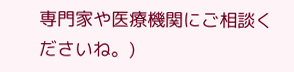専門家や医療機関にご相談くださいね。)